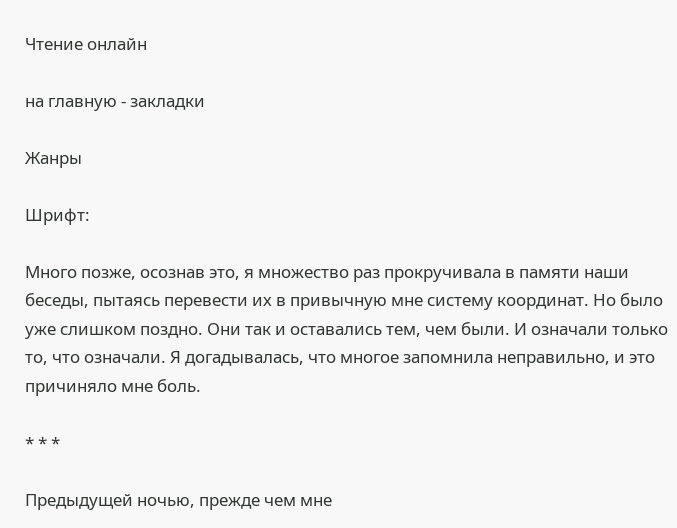Чтение онлайн

на главную - закладки

Жанры

Шрифт:

Много позже, осознав это, я множество раз прокручивала в памяти наши беседы, пытаясь перевести их в привычную мне систему координат. Но было уже слишком поздно. Они так и оставались тем, чем были. И означали только то, что означали. Я догадывалась, что многое запомнила неправильно, и это причиняло мне боль.

* * *

Предыдущей ночью, прежде чем мне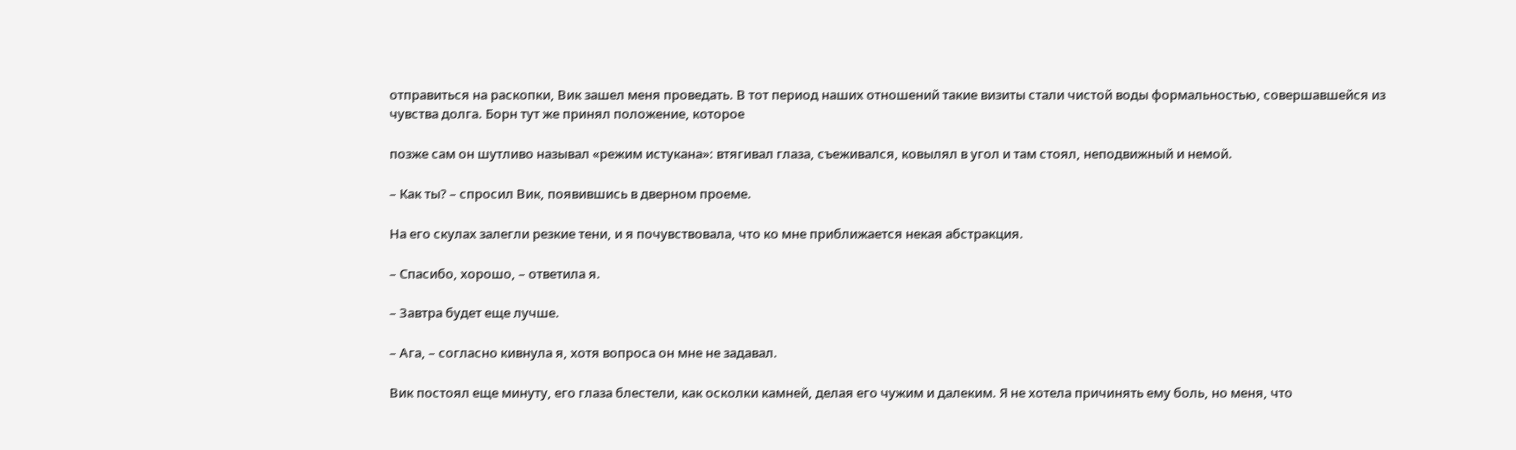отправиться на раскопки, Вик зашел меня проведать. В тот период наших отношений такие визиты стали чистой воды формальностью, совершавшейся из чувства долга. Борн тут же принял положение, которое

позже сам он шутливо называл «режим истукана»: втягивал глаза, съеживался, ковылял в угол и там стоял, неподвижный и немой.

– Как ты? – спросил Вик, появившись в дверном проеме.

На его скулах залегли резкие тени, и я почувствовала, что ко мне приближается некая абстракция.

– Спасибо, хорошо, – ответила я.

– Завтра будет еще лучше.

– Ага, – согласно кивнула я, хотя вопроса он мне не задавал.

Вик постоял еще минуту, его глаза блестели, как осколки камней, делая его чужим и далеким. Я не хотела причинять ему боль, но меня, что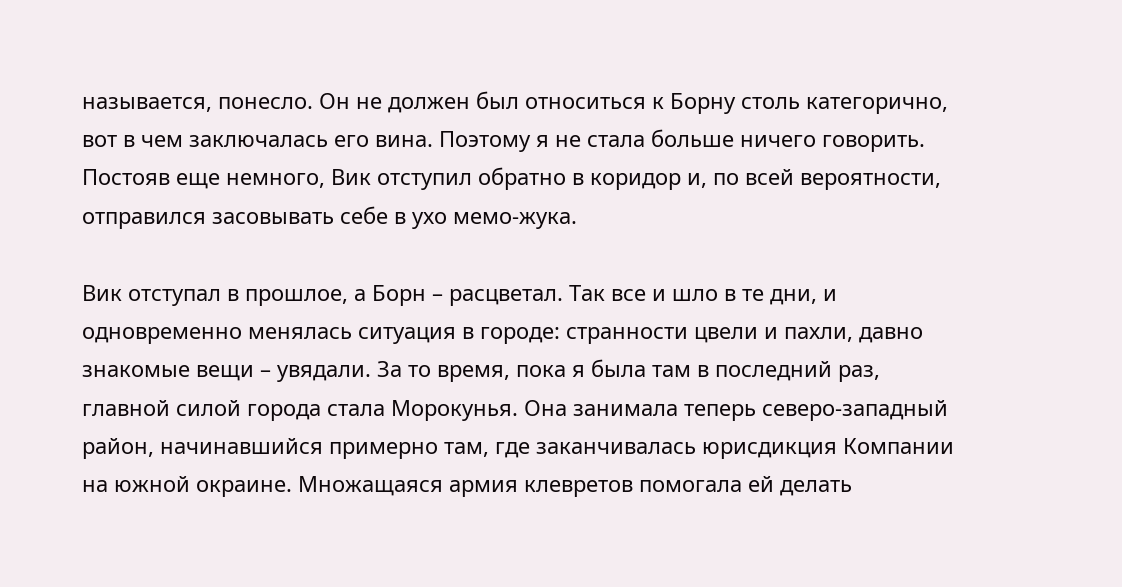называется, понесло. Он не должен был относиться к Борну столь категорично, вот в чем заключалась его вина. Поэтому я не стала больше ничего говорить. Постояв еще немного, Вик отступил обратно в коридор и, по всей вероятности, отправился засовывать себе в ухо мемо-жука.

Вик отступал в прошлое, а Борн – расцветал. Так все и шло в те дни, и одновременно менялась ситуация в городе: странности цвели и пахли, давно знакомые вещи – увядали. За то время, пока я была там в последний раз, главной силой города стала Морокунья. Она занимала теперь северо-западный район, начинавшийся примерно там, где заканчивалась юрисдикция Компании на южной окраине. Множащаяся армия клевретов помогала ей делать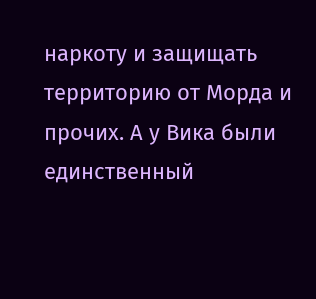наркоту и защищать территорию от Морда и прочих. А у Вика были единственный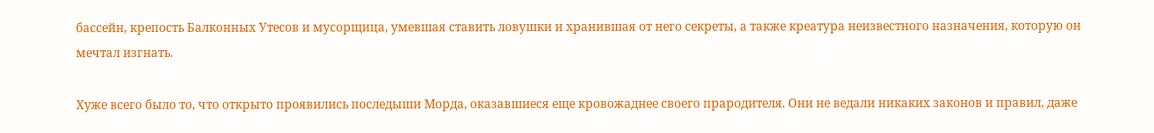бассейн, крепость Балконных Утесов и мусорщица, умевшая ставить ловушки и хранившая от него секреты, а также креатура неизвестного назначения, которую он мечтал изгнать.

Хуже всего было то, что открыто проявились последыши Морда, оказавшиеся еще кровожаднее своего прародителя. Они не ведали никаких законов и правил, даже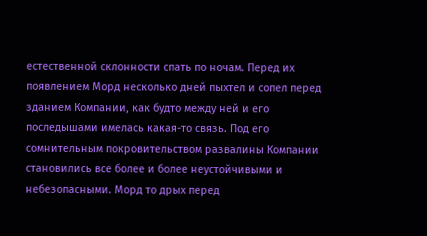естественной склонности спать по ночам. Перед их появлением Морд несколько дней пыхтел и сопел перед зданием Компании, как будто между ней и его последышами имелась какая-то связь. Под его сомнительным покровительством развалины Компании становились все более и более неустойчивыми и небезопасными. Морд то дрых перед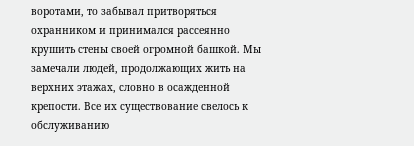воротами, то забывал притворяться охранником и принимался рассеянно крушить стены своей огромной башкой. Мы замечали людей, продолжающих жить на верхних этажах, словно в осажденной крепости. Все их существование свелось к обслуживанию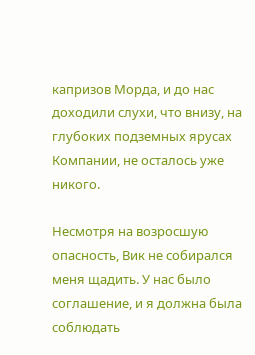капризов Морда, и до нас доходили слухи, что внизу, на глубоких подземных ярусах Компании, не осталось уже никого.

Несмотря на возросшую опасность, Вик не собирался меня щадить. У нас было соглашение, и я должна была соблюдать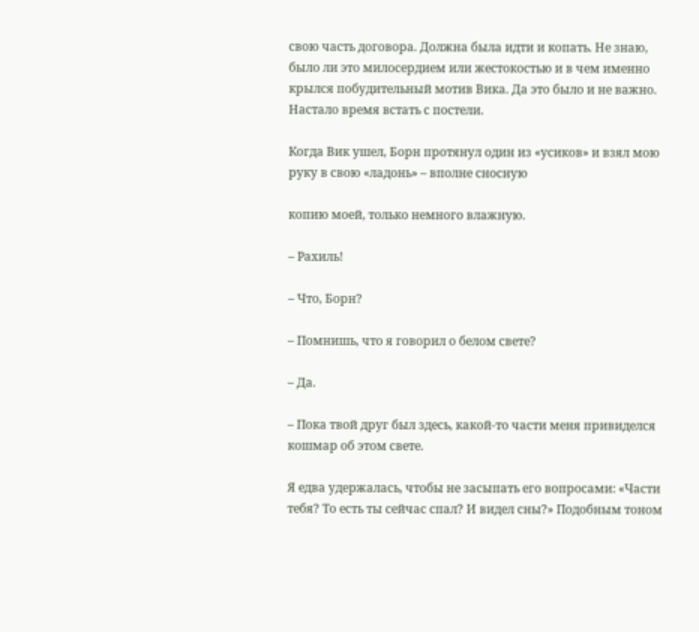свою часть договора. Должна была идти и копать. Не знаю, было ли это милосердием или жестокостью и в чем именно крылся побудительный мотив Вика. Да это было и не важно. Настало время встать с постели.

Когда Вик ушел, Борн протянул один из «усиков» и взял мою руку в свою «ладонь» – вполне сносную

копию моей, только немного влажную.

– Рахиль!

– Что, Борн?

– Помнишь, что я говорил о белом свете?

– Да.

– Пока твой друг был здесь, какой-то части меня привиделся кошмар об этом свете.

Я едва удержалась, чтобы не засыпать его вопросами: «Части тебя? То есть ты сейчас спал? И видел сны?» Подобным тоном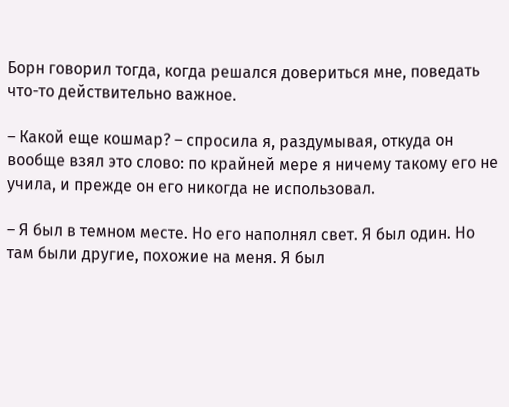Борн говорил тогда, когда решался довериться мне, поведать что-то действительно важное.

– Какой еще кошмар? – спросила я, раздумывая, откуда он вообще взял это слово: по крайней мере я ничему такому его не учила, и прежде он его никогда не использовал.

– Я был в темном месте. Но его наполнял свет. Я был один. Но там были другие, похожие на меня. Я был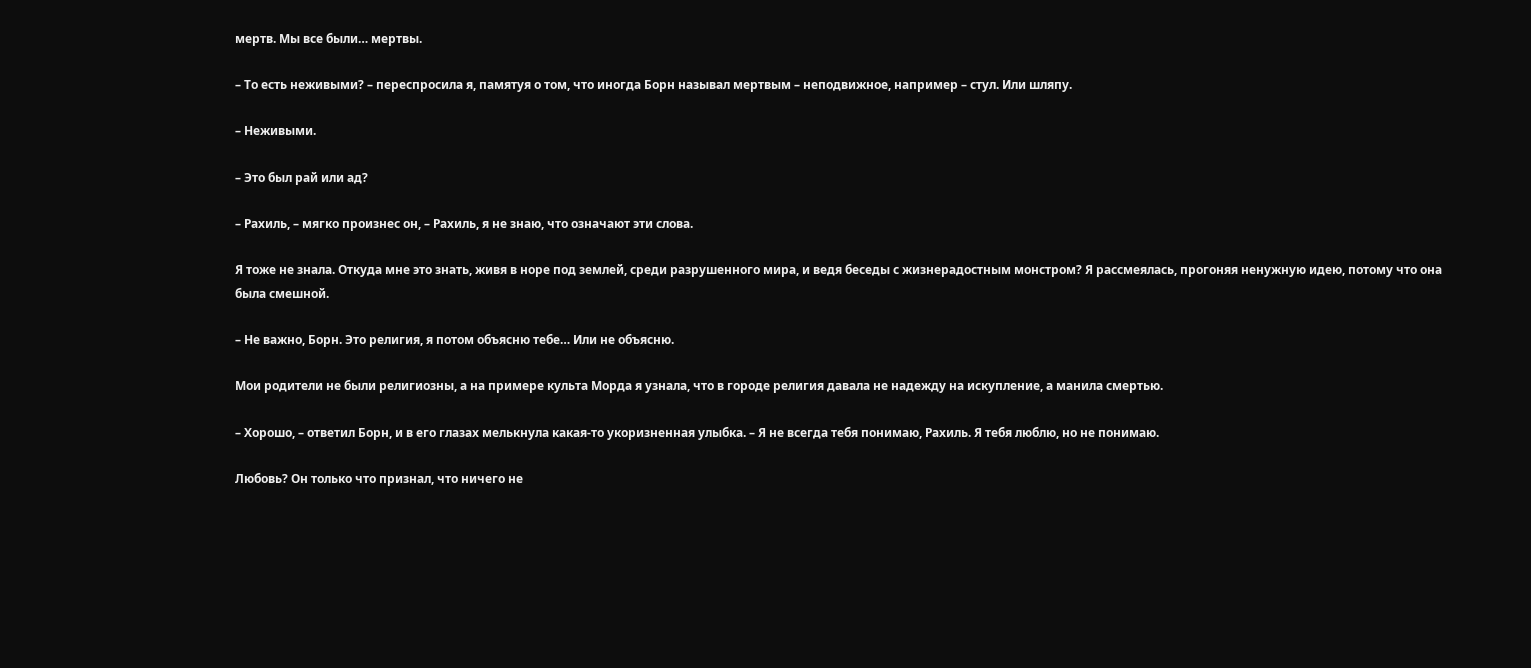мертв. Мы все были… мертвы.

– То есть неживыми? – переспросила я, памятуя о том, что иногда Борн называл мертвым – неподвижное, например – стул. Или шляпу.

– Неживыми.

– Это был рай или ад?

– Рахиль, – мягко произнес он, – Рахиль, я не знаю, что означают эти слова.

Я тоже не знала. Откуда мне это знать, живя в норе под землей, среди разрушенного мира, и ведя беседы с жизнерадостным монстром? Я рассмеялась, прогоняя ненужную идею, потому что она была смешной.

– Не важно, Борн. Это религия, я потом объясню тебе… Или не объясню.

Мои родители не были религиозны, а на примере культа Морда я узнала, что в городе религия давала не надежду на искупление, а манила смертью.

– Хорошо, – ответил Борн, и в его глазах мелькнула какая-то укоризненная улыбка. – Я не всегда тебя понимаю, Рахиль. Я тебя люблю, но не понимаю.

Любовь? Он только что признал, что ничего не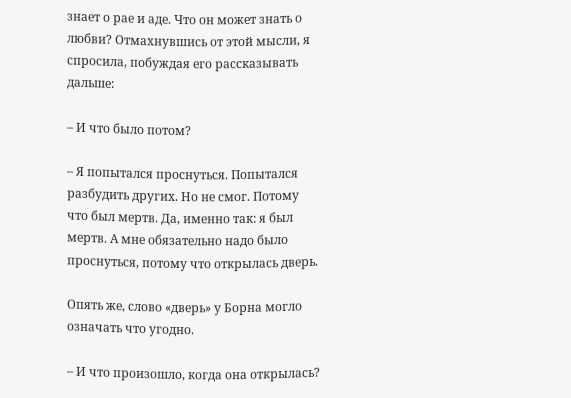знает о рае и аде. Что он может знать о любви? Отмахнувшись от этой мысли, я спросила, побуждая его рассказывать дальше:

– И что было потом?

– Я попытался проснуться. Попытался разбудить других. Но не смог. Потому что был мертв. Да, именно так: я был мертв. А мне обязательно надо было проснуться, потому что открылась дверь.

Опять же, слово «дверь» у Борна могло означать что угодно.

– И что произошло, когда она открылась?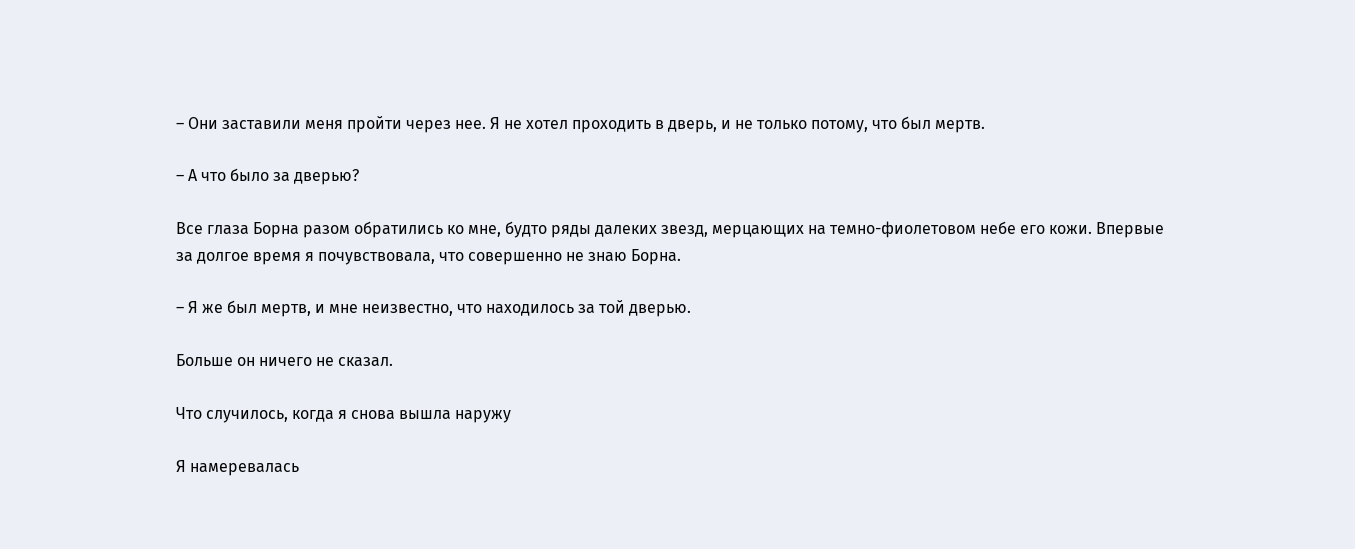– Они заставили меня пройти через нее. Я не хотел проходить в дверь, и не только потому, что был мертв.

– А что было за дверью?

Все глаза Борна разом обратились ко мне, будто ряды далеких звезд, мерцающих на темно-фиолетовом небе его кожи. Впервые за долгое время я почувствовала, что совершенно не знаю Борна.

– Я же был мертв, и мне неизвестно, что находилось за той дверью.

Больше он ничего не сказал.

Что случилось, когда я снова вышла наружу

Я намеревалась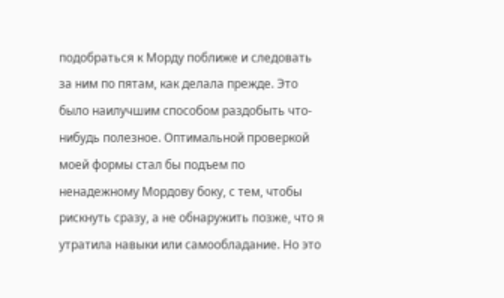подобраться к Морду поближе и следовать за ним по пятам, как делала прежде. Это было наилучшим способом раздобыть что-нибудь полезное. Оптимальной проверкой моей формы стал бы подъем по ненадежному Мордову боку, с тем, чтобы рискнуть сразу, а не обнаружить позже, что я утратила навыки или самообладание. Но это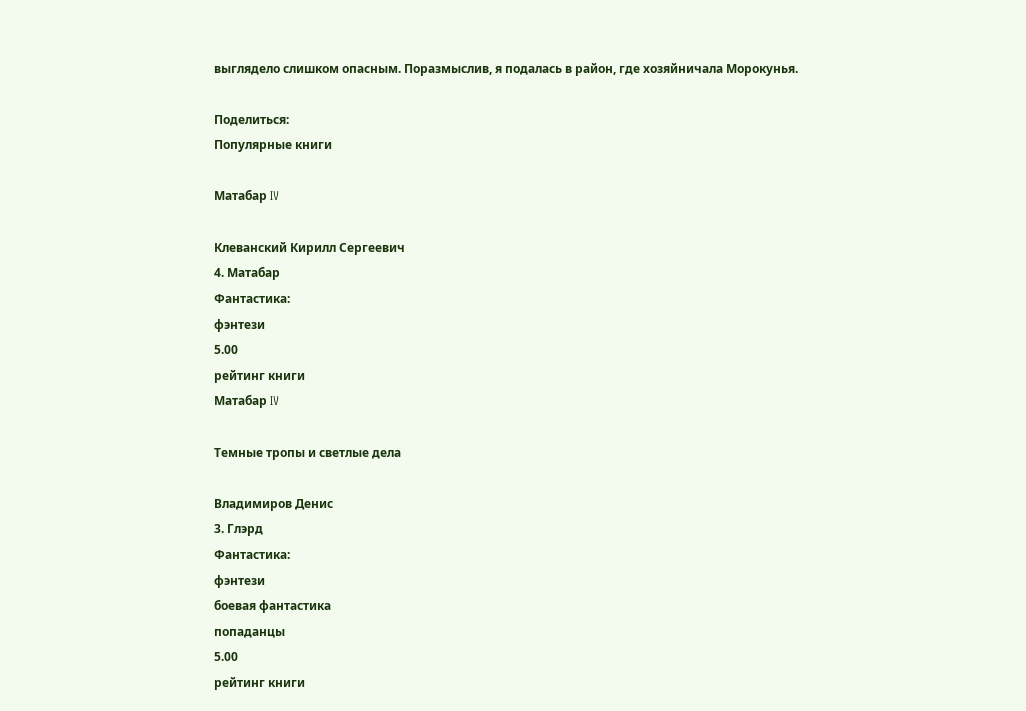выглядело слишком опасным. Поразмыслив, я подалась в район, где хозяйничала Морокунья.

Поделиться:
Популярные книги

Матабар IV

Клеванский Кирилл Сергеевич
4. Матабар
Фантастика:
фэнтези
5.00
рейтинг книги
Матабар IV

Темные тропы и светлые дела

Владимиров Денис
3. Глэрд
Фантастика:
фэнтези
боевая фантастика
попаданцы
5.00
рейтинг книги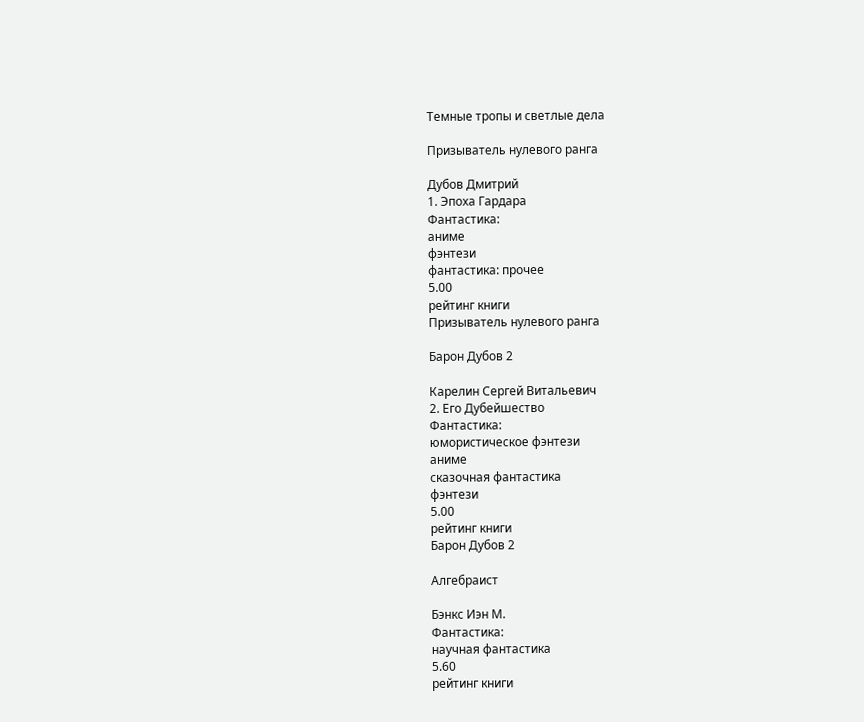Темные тропы и светлые дела

Призыватель нулевого ранга

Дубов Дмитрий
1. Эпоха Гардара
Фантастика:
аниме
фэнтези
фантастика: прочее
5.00
рейтинг книги
Призыватель нулевого ранга

Барон Дубов 2

Карелин Сергей Витальевич
2. Его Дубейшество
Фантастика:
юмористическое фэнтези
аниме
сказочная фантастика
фэнтези
5.00
рейтинг книги
Барон Дубов 2

Алгебраист

Бэнкс Иэн М.
Фантастика:
научная фантастика
5.60
рейтинг книги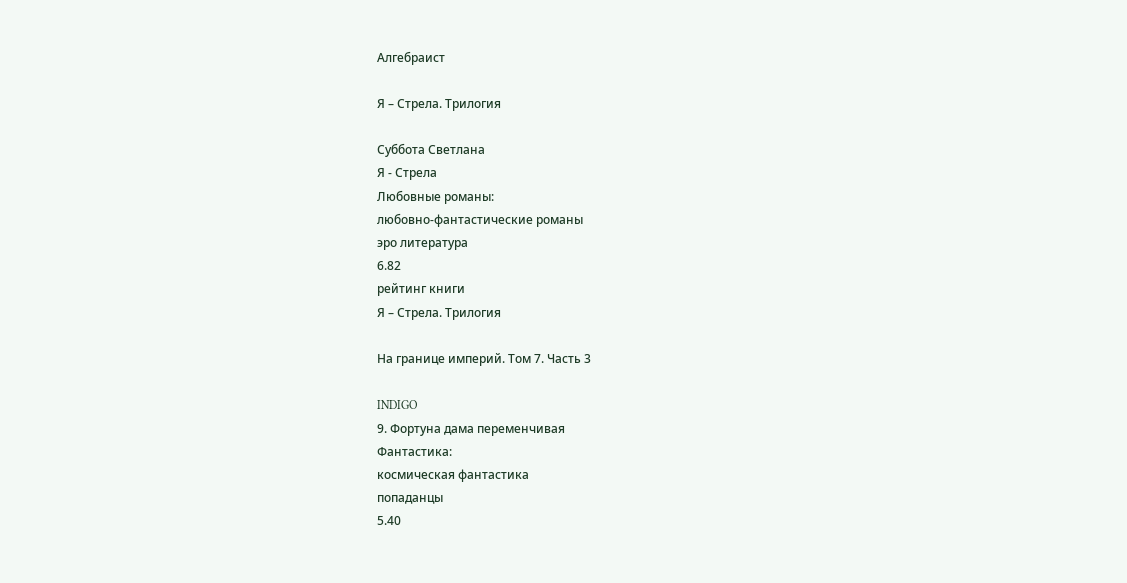Алгебраист

Я – Стрела. Трилогия

Суббота Светлана
Я - Стрела
Любовные романы:
любовно-фантастические романы
эро литература
6.82
рейтинг книги
Я – Стрела. Трилогия

На границе империй. Том 7. Часть 3

INDIGO
9. Фортуна дама переменчивая
Фантастика:
космическая фантастика
попаданцы
5.40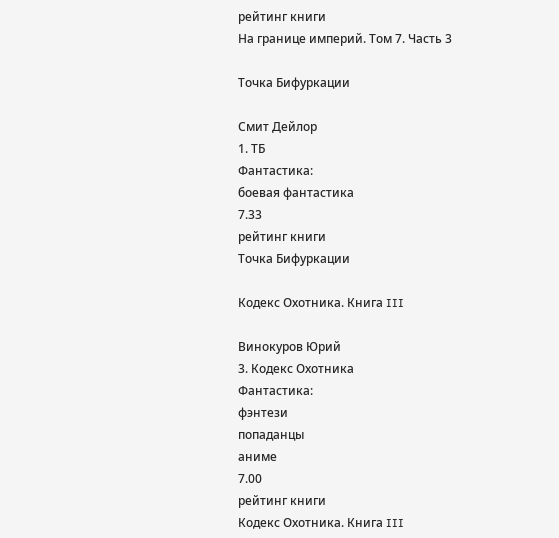рейтинг книги
На границе империй. Том 7. Часть 3

Точка Бифуркации

Смит Дейлор
1. ТБ
Фантастика:
боевая фантастика
7.33
рейтинг книги
Точка Бифуркации

Кодекс Охотника. Книга III

Винокуров Юрий
3. Кодекс Охотника
Фантастика:
фэнтези
попаданцы
аниме
7.00
рейтинг книги
Кодекс Охотника. Книга III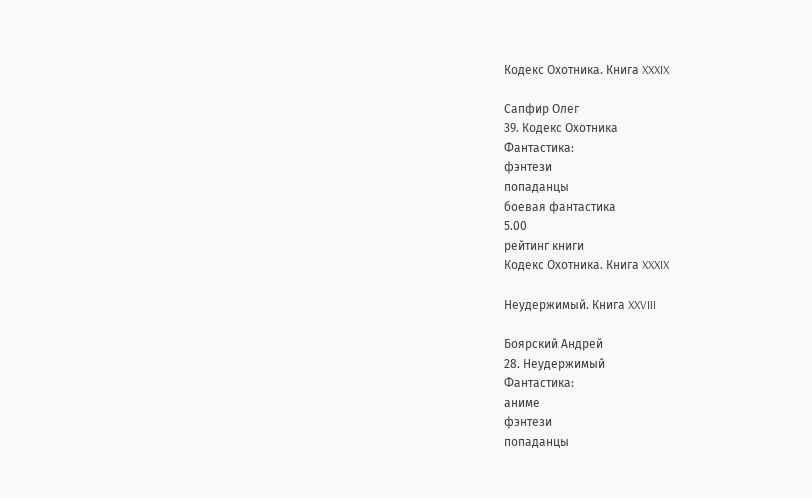Кодекс Охотника. Книга XXXIX

Сапфир Олег
39. Кодекс Охотника
Фантастика:
фэнтези
попаданцы
боевая фантастика
5.00
рейтинг книги
Кодекс Охотника. Книга XXXIX

Неудержимый. Книга XXVIII

Боярский Андрей
28. Неудержимый
Фантастика:
аниме
фэнтези
попаданцы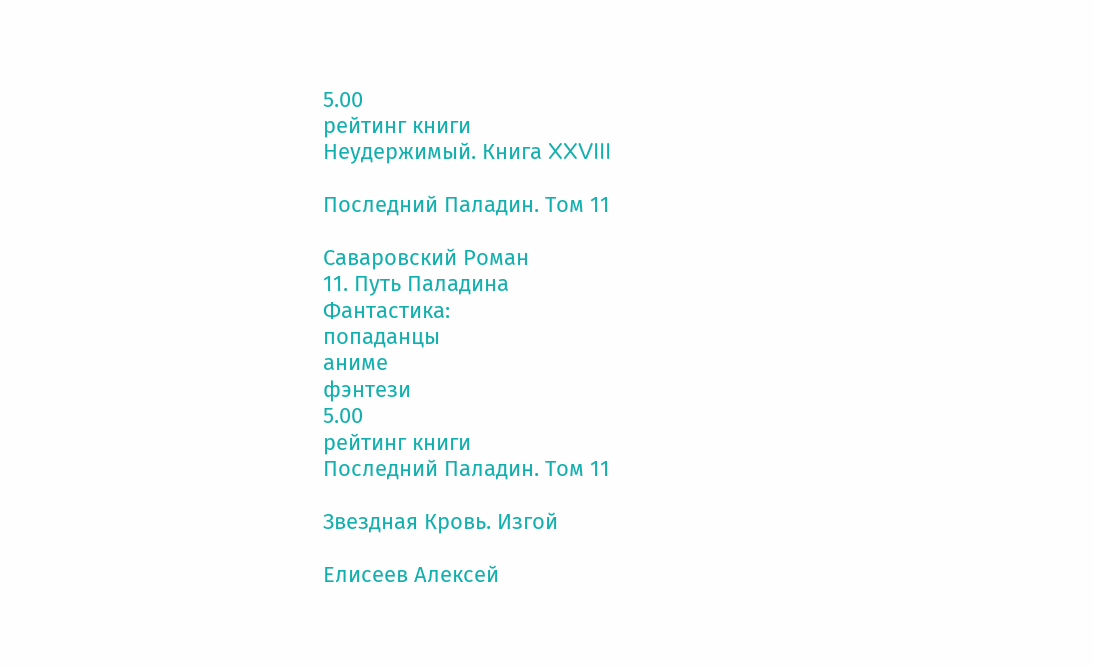5.00
рейтинг книги
Неудержимый. Книга XXVIII

Последний Паладин. Том 11

Саваровский Роман
11. Путь Паладина
Фантастика:
попаданцы
аниме
фэнтези
5.00
рейтинг книги
Последний Паладин. Том 11

Звездная Кровь. Изгой

Елисеев Алексей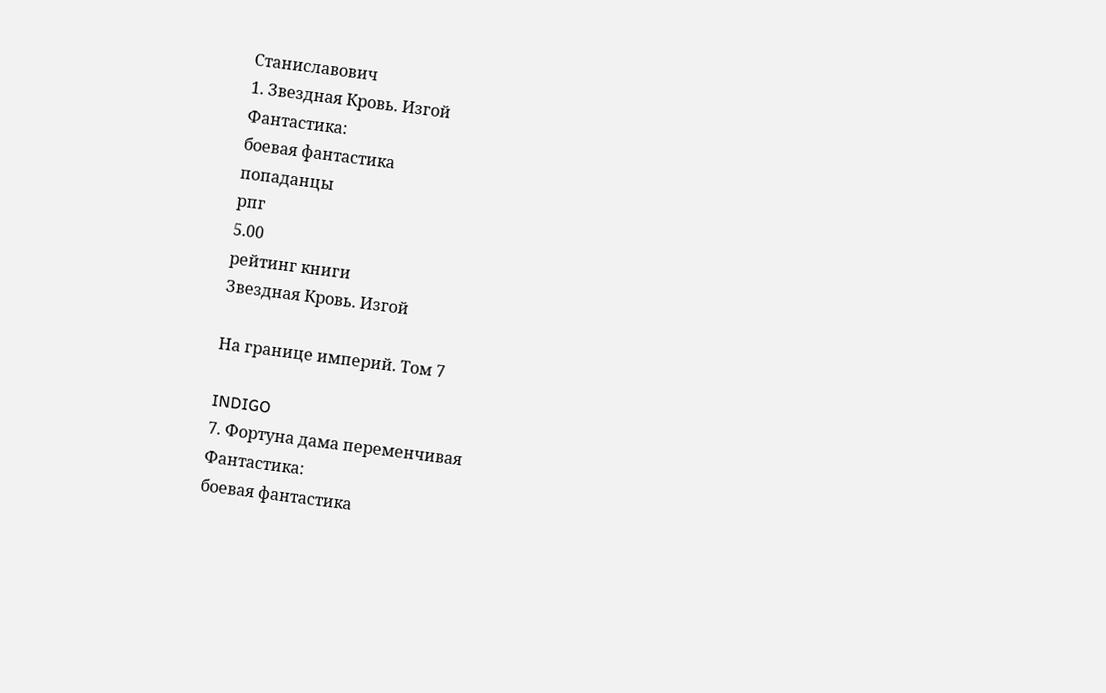Станиславович
1. Звездная Кровь. Изгой
Фантастика:
боевая фантастика
попаданцы
рпг
5.00
рейтинг книги
Звездная Кровь. Изгой

На границе империй. Том 7

INDIGO
7. Фортуна дама переменчивая
Фантастика:
боевая фантастика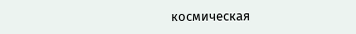космическая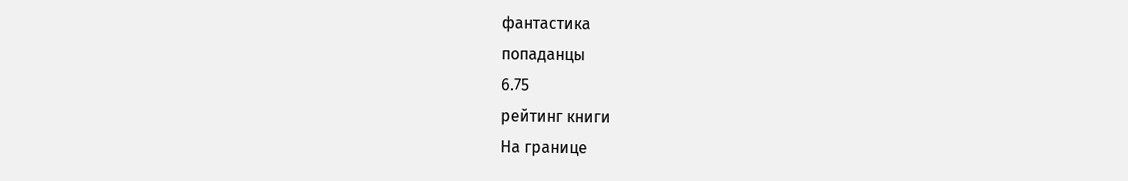фантастика
попаданцы
6.75
рейтинг книги
На границе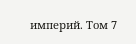империй. Том 7